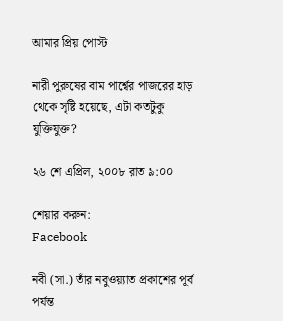আমার প্রিয় পোস্ট

নারী পুরুষের বাম পার্শ্বের পাজরের হাড় থেকে সৃষ্টি হয়েছে, এটা কতটুকু যুক্তিযুক্ত?

২৬ শে এপ্রিল, ২০০৮ রাত ৯:০০

শেয়ার করুন:                   Facebook

নবী (সা.) তাঁর নবুওয়্যাত প্রকাশের পূর্ব পর্যন্ত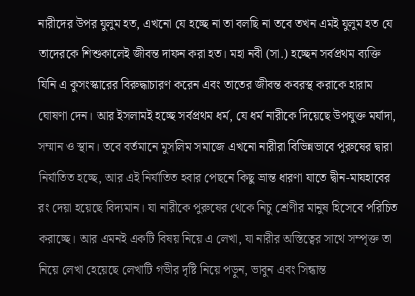নারীদের উপর যুলুম হত, এখনো যে হচ্ছে না তা বলছি না তবে তখন এমই যুলুম হত যে তাদেরকে শিশুকালেই জীবন্ত দাফন করা হত। মহা নবী (সা.) হচ্ছেন সর্বপ্রথম ব্যক্তি যিনি এ কুসংস্কারের বিরুদ্ধাচারণ করেন এবং তাতের জীবন্ত কবরস্থ করাকে হারাম ঘোষণা দেন। আর ইসলামই হচ্ছে সর্বপ্রথম ধর্ম, যে ধর্ম নারীকে দিয়েছে উপযুক্ত মর্যাদা, সম্মান ও স্থান। তবে বর্তমানে মুসলিম সমাজে এখনো নারীরা বিভিন্নভাবে পুরুষের দ্বারা নির্যাতিত হচ্ছে, আর এই নির্যাতিত হবার পেছনে কিছু ভ্রান্ত ধারণা যাতে দ্বীন-মাযহাবের রং দেয়া হয়েছে বিদ্যমান। যা নারীকে পুরুষের থেকে নিচু শ্রেণীর মানুষ হিসেবে পরিচিত করাচ্ছে। আর এমনই একটি বিষয় নিয়ে এ লেখা, যা নারীর অস্তিত্বের সাথে সম্পৃক্ত তা নিয়ে লেখা হেয়েছে লেখাটি গভীর দৃষ্টি নিয়ে পড়ুন, ভাবুন এবং সিন্ধান্ত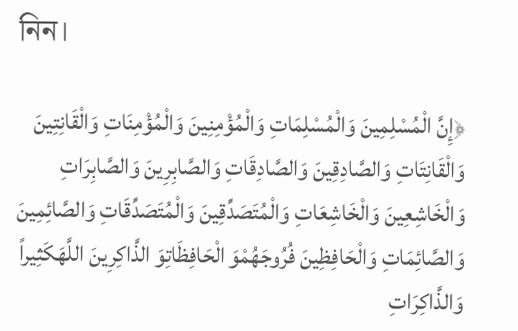নিন।

﴿إِنَّ الْمُسْلِمِينَ وَالْمُسْلِمَاتِ وَالْمُؤْمِنِينَ وَالْمُؤْمِنَاتِ وَالْقَانِتِينَ وَالْقَانِتَاتِ وَالصَّادِقِينَ وَالصَّادِقَاتِ وَالصَّابِرِينَ وَالصَّابِرَاتِ وَالْخَاشِعِينَ وَالْخَاشِعَاتِ وَالْمُتَصَدِّقِينَ وَالْمُتَصَدِّقَاتِ وَالصَّائِمِينَ وَالصَّائِمَاتِ وَالْحَافِظِينَ فُرُوجَهُمْوَ الْحَافِظَاتِوَ الذَّاكِرِينَ اللَّهَكَثِيراً وَالذَّاكِرَاتِ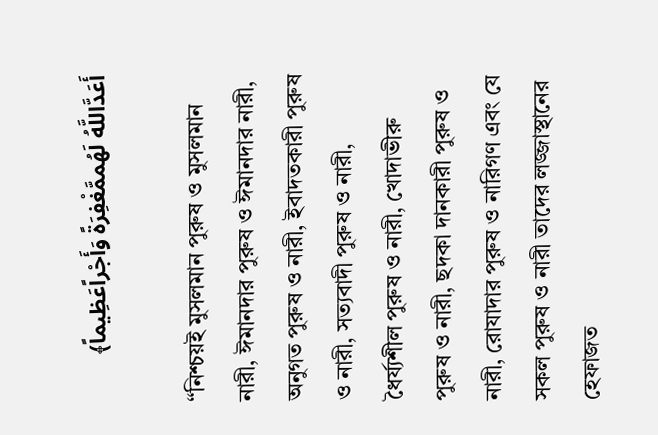أَعَدَّاللَّهُ لَهُممَّغْفِرَةً وَأَجْراًعَظِيماً﴾

“নিশ্চয়ই মুসলমান পুরুষ ও মুসলমান নারী, ঈমানদার পুরুষ ও ঈমানদার নারী, অনুগত পুরুষ ও নারী, ইবাদতকারী পুরুষ ও নারী, সত্যবাদী পুরুষ ও নারী, ধৈর্য্যশীল পুরুষ ও নারী, খোদাভীরু পুরুষ ও নারী, ছদকা দানকারী পুরুষ ও নারী, রোযাদার পুরুষ ও নারিগণ এবং যে সকল পুরুষ ও নারী তাদের লজ্জাস্থানের হেফাজত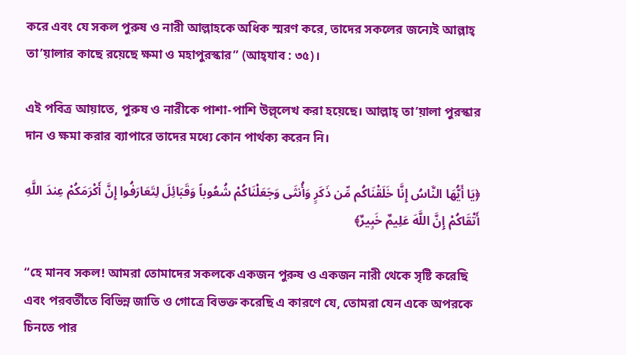করে এবং যে সকল পুরুষ ও নারী আল্লাহকে অধিক স্মরণ করে, তাদের সকলের জন্যেই আল্লাহ্‌ তা’য়ালার কাছে রয়েছে ক্ষমা ও মহাপুরস্কার” (আহ্‌যাব : ৩৫)।

এই পবিত্র আয়াতে, পুরুষ ও নারীকে পাশা-পাশি উল্ল্লেখ করা হয়েছে। আল্লাহ্‌ তা’য়ালা পুরস্কার দান ও ক্ষমা করার ব্যাপারে তাদের মধ্যে কোন পার্থক্য করেন নি।

﴿يَا أَيُّهَا النَّاسُ إِنَّا خَلَقْنَاكُم مِّن ذَكَرٍ وَأُنثَى وَجَعَلْنَاكُمْ شُعُوباً وَقَبَائِلَ لِتَعَارَفُوا إِنَّ أَكْرَمَكُمْ عِندَ اللَّهِ أَتْقَاكُمْ إِنَّ اللَّهَ عَلِيمٌ خَبِيرٌ﴾

“হে মানব সকল! আমরা তোমাদের সকলকে একজন পুরুষ ও একজন নারী থেকে সৃষ্টি করেছি এবং পরবর্তীতে বিভিন্ন জাতি ও গোত্রে বিভক্ত করেছি এ কারণে যে, তোমরা যেন একে অপরকে চিনতে পার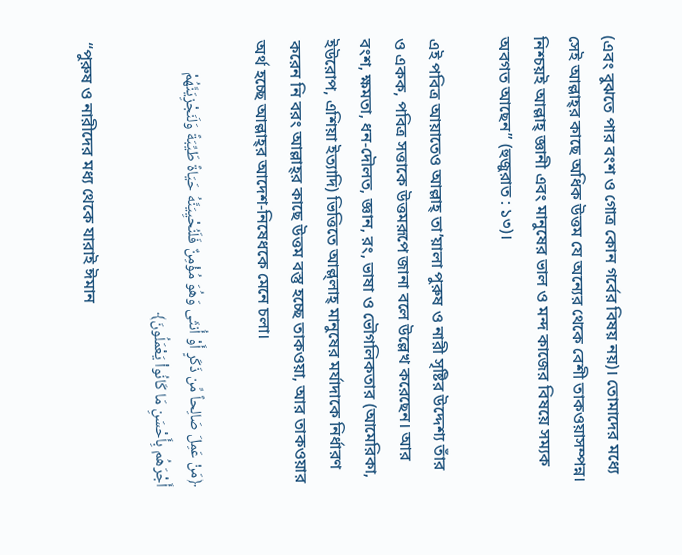(এবং বুঝতে পার বংশ ও গোত্র কোন গর্বের বিষয় নয়)। তোমাদের মধ্যে সেই আল্লাহ্‌র কাছে অধিক উত্তম যে অন্যের থেকে বেশী তাকওয়াসম্পন্ন। নিশ্চয়ই আল্লাহ্‌ জ্ঞানী এবং মানুষের ভাল ও মন্দ কাজের বিষয়ে সম্যক অবগত আছেন” (হুজুরাত : ১৩)।

এই পবিত্র আয়াতেও আল্লাহ্‌ তা’য়ালা পুরুষ ও নারী সৃষ্টির উদ্দেশ্য তাঁর ও একক, পবিত্র সত্তাকে উত্তমরূপে জানা বলে উল্লেখ করেছেন। আর বংশ, ক্ষমতা, ধন-দৌলত, জ্ঞান, রং, ভাষা ও ভৌগলিকতার (আমেরিকা, ইউরোপ, এশিয়া ইত্যাদি) ভিত্তিতে আল্ল্লাহ্‌ মানুষের মর্যাদাকে নির্ধারণ করেন নি বরং আল্লাহ্‌র কাছে উত্তম বস্তু হচ্ছে তাকওয়া, আর তাকওয়ার অর্থ হচ্ছে আল্লাহ্‌র আদেশ-নিষেধকে মেনে চলা।

﴿مَنْ عَمِلَ صَالِحاً مِّن ذَكَرٍ أَوْ أُنثَى وَهُوَ مُؤْمِنٌ فَلَنُحْيِيَنَّهُ حَيَاةً طَيِّبَةً وَلَنَجْزِيَنَّهُمْ أَجْرَهُم بِأَحْسَنِ مَا كَانُواْ يَعْمَلُونَ﴾

“পুরুষ ও নারীদের মধ্য থেকে যারাই ঈমান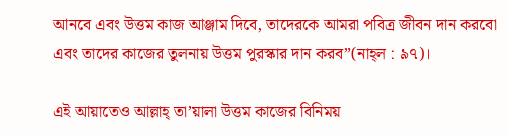আনবে এবং উত্তম কাজ আঞ্জাম দিবে, তাদেরকে আমরা পবিত্র জীবন দান করবো এবং তাদের কাজের তুলনায় উত্তম পুরস্কার দান করব”(নাহ্‌ল : ৯৭)।

এই আয়াতেও আল্লাহ্‌ তা’য়ালা উত্তম কাজের বিনিময়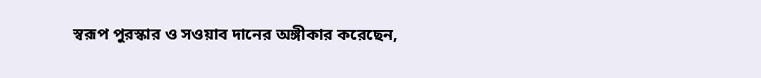স্বরূপ পুরস্কার ও সওয়াব দানের অঙ্গীকার করেছেন,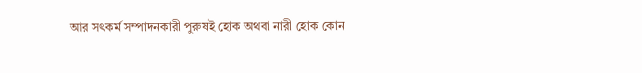আর সৎকর্ম সম্পাদনকারী পুরুষই হোক অথবা নারী হোক কোন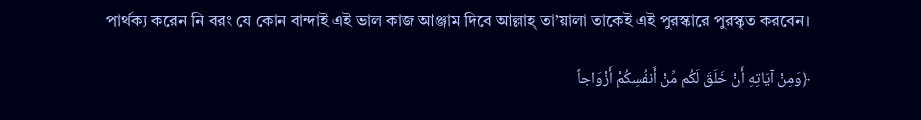পার্থক্য করেন নি বরং যে কোন বান্দাই এই ভাল কাজ আঞ্জাম দিবে আল্লাহ্‌ তা’য়ালা তাকেই এই পুরস্কারে পুরস্কৃত করবেন।

﴿وَمِنْ آيَاتِهِ أَنْ خَلَقَ لَكُم مِّنْ أَنفُسِكُمْ أَزْوَاجاً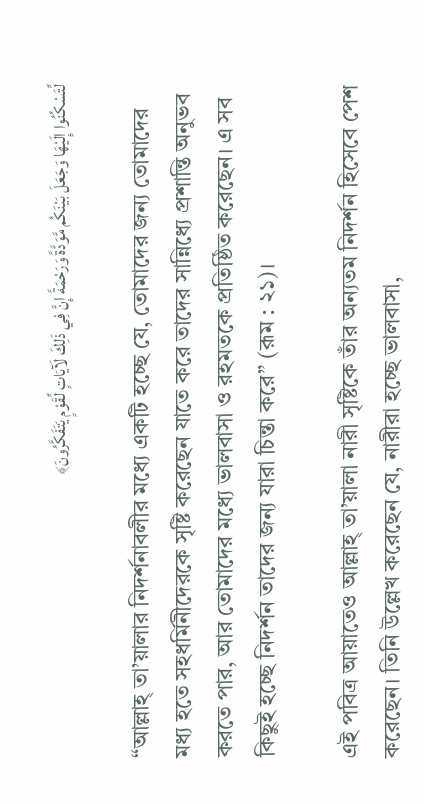لِّتَسْكُنُوا إِلَيْهَا وَجَعَلَ بَيْنَكُم مَّوَدَّةً وَرَحْمَةً إِنَّ فِي ذَلِكَ لَآيَاتٍ لِّقَوْمٍ يَتَفَكَّرُونَ﴾

“আল্লাহ্‌ তা’য়ালার নিদর্শনাবলীর মধ্যে একটি হচ্ছে যে, তোমাদের জন্য তোমাদের মধ্য হতে সহধর্মিনীদেরকে সৃষ্টি করেছেন যাতে করে তাদের সান্নিধ্যে প্রশান্তি অনুভব করতে পার, আর তোমাদের মধ্যে ভালবাসা ও রহমতকে প্রতিষ্ঠিত করেছেন। এ সব কিছুই হচ্ছে নিদর্শন তাদের জন্য যারা চিন্তা করে” (রূম : ২১)।

এই পবিত্র আয়াতেও আল্লাহ্‌ তা’য়ালা নারী সৃষ্টিকে তাঁর অন্যতম নিদর্শন হিসেবে পেশ করেছেন। তিনি উল্লেখ করেছেন যে, নারীরা হচ্ছে ভালবাসা,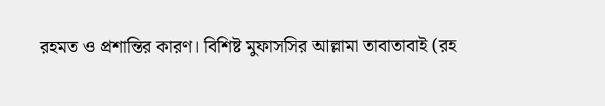রহমত ও প্রশান্তির কারণ। বিশিষ্ট মুফাসসির আল্লামা তাবাতাবাই (রহ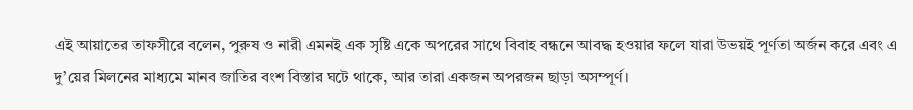এই আয়াতের তাফসীরে বলেন, পুরুষ ও নারী এমনই এক সৃষ্টি একে অপরের সাথে বিবাহ বন্ধনে আবদ্ধ হওয়ার ফলে যারা উভয়ই পূর্ণতা অর্জন করে এবং এ দু’য়ের মিলনের মাধ্যমে মানব জাতির বংশ বিস্তার ঘটে থাকে, আর তারা একজন অপরজন ছাড়া অসম্পূর্ণ।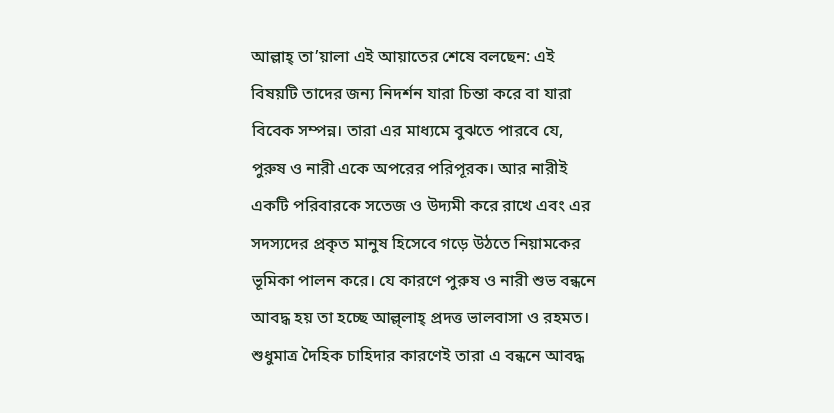আল্লাহ্‌ তা’য়ালা এই আয়াতের শেষে বলছেন: এই বিষয়টি তাদের জন্য নিদর্শন যারা চিন্তা করে বা যারা বিবেক সম্পন্ন। তারা এর মাধ্যমে বুঝতে পারবে যে, পুরুষ ও নারী একে অপরের পরিপূরক। আর নারীই একটি পরিবারকে সতেজ ও উদ্যমী করে রাখে এবং এর সদস্যদের প্রকৃত মানুষ হিসেবে গড়ে উঠতে নিয়ামকের ভূমিকা পালন করে। যে কারণে পুরুষ ও নারী শুভ বন্ধনে আবদ্ধ হয় তা হচ্ছে আল্ল্লাহ্‌ প্রদত্ত ভালবাসা ও রহমত। শুধুমাত্র দৈহিক চাহিদার কারণেই তারা এ বন্ধনে আবদ্ধ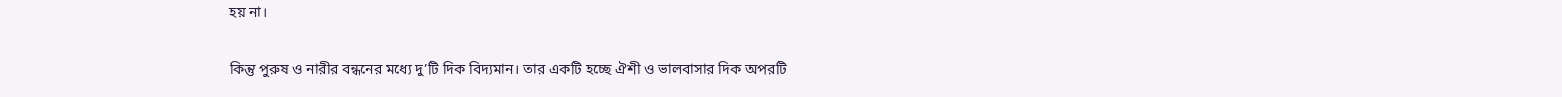হয় না।

কিন্তু পুরুষ ও নারীর বন্ধনের মধ্যে দু’টি দিক বিদ্যমান। তার একটি হচ্ছে ঐশী ও ভালবাসার দিক অপরটি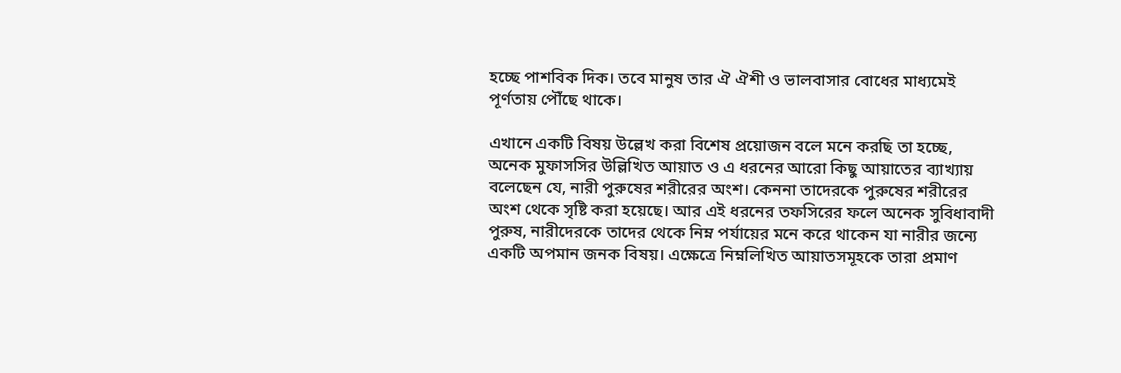হচ্ছে পাশবিক দিক। তবে মানুষ তার ঐ ঐশী ও ভালবাসার বোধের মাধ্যমেই পূর্ণতায় পৌঁছে থাকে।

এখানে একটি বিষয় উল্লেখ করা বিশেষ প্রয়োজন বলে মনে করছি তা হচ্ছে, অনেক মুফাসসির উল্লিখিত আয়াত ও এ ধরনের আরো কিছু আয়াতের ব্যাখ্যায় বলেছেন যে, নারী পুরুষের শরীরের অংশ। কেননা তাদেরকে পুরুষের শরীরের অংশ থেকে সৃষ্টি করা হয়েছে। আর এই ধরনের তফসিরের ফলে অনেক সুবিধাবাদী পুরুষ, নারীদেরকে তাদের থেকে নিম্ন পর্যায়ের মনে করে থাকেন যা নারীর জন্যে একটি অপমান জনক বিষয়। এক্ষেত্রে নিম্নলিখিত আয়াতসমূহকে তারা প্রমাণ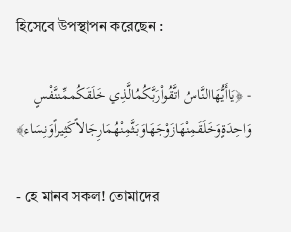হিসেবে উপস্থাপন করেছেন :

- ﴿يَاأَيُّهَاالنَّاسُ اتَّقُواْرَبَّكُمُالَّذِي خَلَقَكُممِّننَّفْسٍ وَاحِدَةٍوَخَلَقَمِنْهَازَوْجَهَاوَبَثَّمِنْهُمَارِجَالاًكَثِيراًوَنِسَاء﴾

- হে মানব সকল! তোমাদের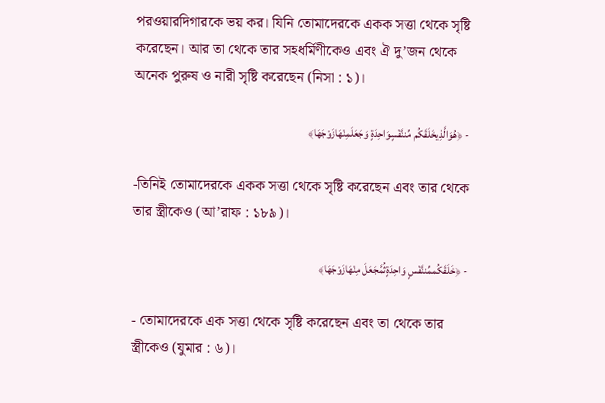পরওয়ারদিগারকে ভয় কর। যিনি তোমাদেরকে একক সত্তা থেকে সৃষ্টি করেছেন। আর তা থেকে তার সহধর্মিণীকেও এবং ঐ দু’জন থেকে অনেক পুরুষ ও নারী সৃষ্টি করেছেন (নিসা : ১)।

- ﴿هُوَالَّذِيخَلَقَكُم مِّننَّفْسٍوَاحِدَةٍ وَجَعَلَمِنْهَازَوْجَهَا﴾

-তিনিই তোমাদেরকে একক সত্তা থেকে সৃষ্টি করেছেন এবং তার থেকে তার স্ত্রীকেও (আ’রাফ : ১৮৯)।

- ﴿خَلَقَكُممِّننَّفْسٍ وَاحِدَةٍثُمَّجَعَلَ مِنْهَازَوْجَهَا﴾

- তোমাদেরকে এক সত্তা থেকে সৃষ্টি করেছেন এবং তা থেকে তার স্ত্রীকেও (যুমার : ৬)।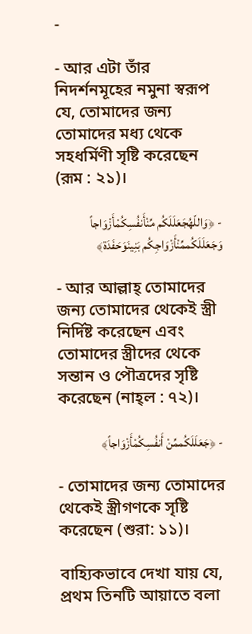-

- আর এটা তাঁর নিদর্শনমূহের নমুনা স্বরূপ যে, তোমাদের জন্য তোমাদের মধ্য থেকে সহধর্মিণী সৃষ্টি করেছেন (রূম : ২১)।

- ﴿وَاللّهُجَعَلَلَكُم مِّنْأَنفُسِكُمْأَزْوَاجاً وَجَعَلَلَكُممِّنْأَزْوَاجِكُم بَنِينَوَحَفَدَة﴾

- আর আল্লাহ্‌ তোমাদের জন্য তোমাদের থেকেই স্ত্রী নির্দিষ্ট করেছেন এবং তোমাদের স্ত্রীদের থেকে সন্তান ও পৌত্রদের সৃষ্টি করেছেন (নাহ্‌ল : ৭২)।

- ﴿جَعَلَلَكُممِّنْ أَنفُسِكُمْأَزْوَاجاً﴾

- তোমাদের জন্য তোমাদের থেকেই স্ত্রীগণকে সৃষ্টি করেছেন (শুরা: ১১)।

বাহ্যিকভাবে দেখা যায় যে, প্রথম তিনটি আয়াতে বলা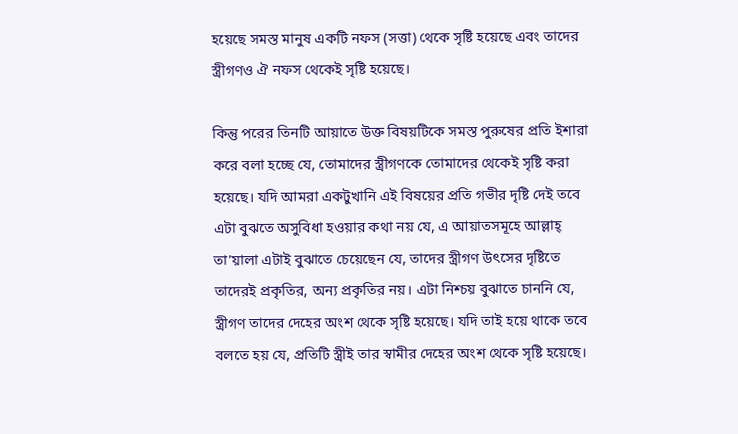হয়েছে সমস্ত মানুষ একটি নফস (সত্তা) থেকে সৃষ্টি হয়েছে এবং তাদের স্ত্রীগণও ঐ নফস থেকেই সৃষ্টি হয়েছে।

কিন্তু পরের তিনটি আয়াতে উক্ত বিষয়টিকে সমস্ত পুরুষের প্রতি ইশারা করে বলা হচ্ছে যে, তোমাদের স্ত্রীগণকে তোমাদের থেকেই সৃষ্টি করা হয়েছে। যদি আমরা একটুখানি এই বিষয়ের প্রতি গভীর দৃষ্টি দেই তবে এটা বুঝতে অসুবিধা হওয়ার কথা নয় যে, এ আয়াতসমূহে আল্লাহ্‌ তা’য়ালা এটাই বুঝাতে চেয়েছেন যে, তাদের স্ত্রীগণ উৎসের দৃষ্টিতে তাদেরই প্রকৃতির, অন্য প্রকৃতির নয়। এটা নিশ্চয় বুঝাতে চাননি যে, স্ত্রীগণ তাদের দেহের অংশ থেকে সৃষ্টি হয়েছে। যদি তাই হয়ে থাকে তবে বলতে হয় যে, প্রতিটি স্ত্রীই তার স্বামীর দেহের অংশ থেকে সৃষ্টি হয়েছে।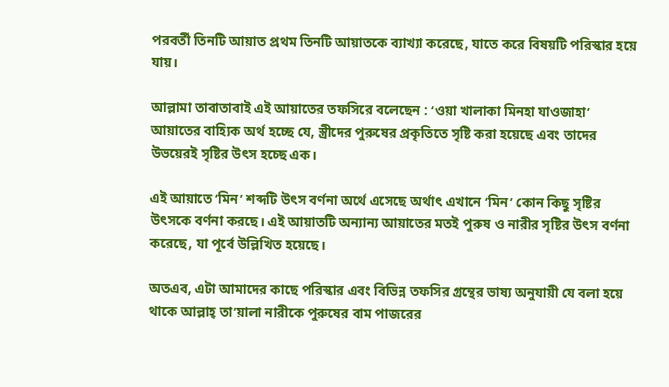পরবর্তী তিনটি আয়াত প্রথম তিনটি আয়াতকে ব্যাখ্যা করেছে, যাতে করে বিষয়টি পরিস্কার হয়ে যায়।

আল্লামা তাবাতাবাই এই আয়াতের তফসিরে বলেছেন : ‘ওয়া খালাকা মিনহা যাওজাহা’ আয়াতের বাহ্যিক অর্থ হচ্ছে যে, স্ত্রীদের পুরুষের প্রকৃতিতে সৃষ্টি করা হয়েছে এবং তাদের উভয়েরই সৃষ্টির উৎস হচ্ছে এক।

এই আয়াতে ‘মিন’ শব্দটি উৎস বর্ণনা অর্থে এসেছে অর্থাৎ এখানে ‘মিন’ কোন কিছু সৃষ্টির উৎসকে বর্ণনা করছে। এই আয়াতটি অন্যান্য আয়াতের মতই পুরুষ ও নারীর সৃষ্টির উৎস বর্ণনা করেছে, যা পূর্বে উল্লিখিত হয়েছে।

অতএব, এটা আমাদের কাছে পরিস্কার এবং বিভিন্ন তফসির গ্রন্থের ভাষ্য অনুযায়ী যে বলা হয়ে থাকে আল্লাহ্‌ তা’য়ালা নারীকে পুরুষের বাম পাজরের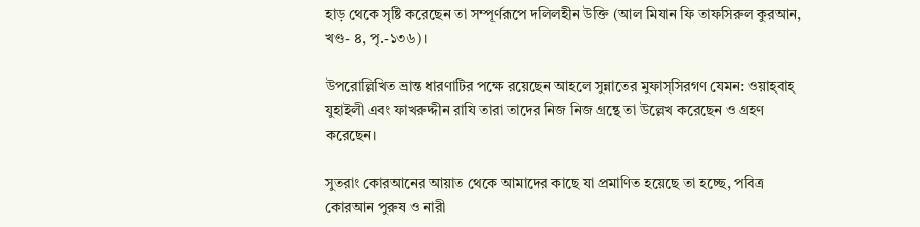হাড় থেকে সৃষ্টি করেছেন তা সম্পূর্ণরূপে দলিলহীন উক্তি (আল মিযান ফি তাফসিরুল কুরআন, খণ্ড- ৪, পৃ.-১৩৬)।

উপরোল্লিখিত ভ্রান্ত ধারণাটির পক্ষে রয়েছেন আহলে সুন্নাতের মুফাস্‌সিরগণ যেমন: ওয়াহ্‌বাহ্‌ যুহাইলী এবং ফাখরুদ্দীন রাযি তারা তাদের নিজ নিজ গ্রন্থে তা উল্লেখ করেছেন ও গ্রহণ করেছেন।

সুতরাং কোরআনের আয়াত থেকে আমাদের কাছে যা প্রমাণিত হয়েছে তা হচ্ছে, পবিত্র কোরআন পুরুষ ও নারী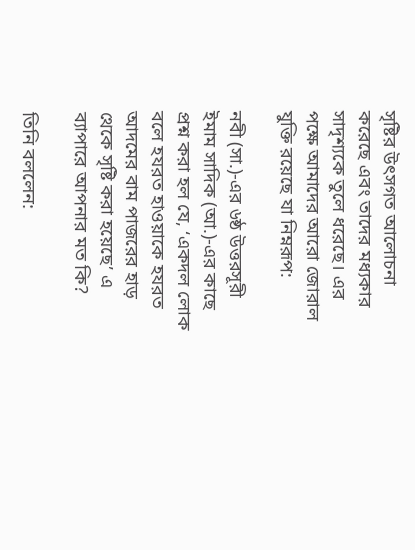সৃষ্টির উৎসগত আলোচনা করেছে এবং তাদের মধ্যকার সাদৃশ্যকে তুলে ধরেছে। এর পক্ষে আমাদের আরো জোরাল যুক্তি রয়েছে যা নিম্নরূপ:

নবী (সা.)-এর ৬ষ্ঠ উত্তরসূরী ইমাম সাদিক (আ.)-এর কাছে প্রশ্ন করা হল যে, ‘একদল লোক বলে হযরত হাওয়াকে হযরত আদমের বাম পাজরের হাড় থেকে সৃষ্টি করা হয়েছে’ এ ব্যাপারে আপনার মত কি?

তিনি বললেন: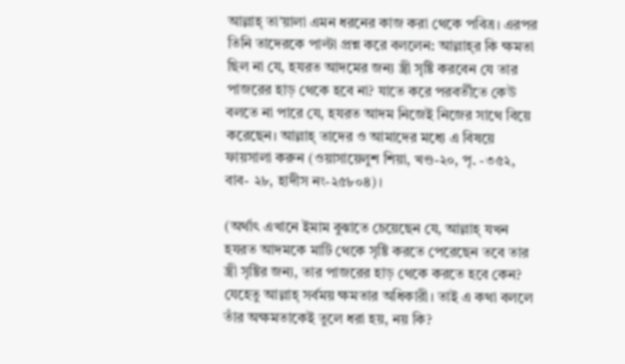আল্লাহ্‌ তা’য়ালা এমন ধরনের কাজ করা থেকে পবিত্র। এরপর তিনি তাদেরকে পাল্টা প্রশ্ন করে বললেন: আল্লাহ্‌র কি ক্ষমতা ছিল না যে, হযরত আদমের জন্য স্ত্রী সৃষ্টি করবেন যে তার পাজরের হাড় থেকে হবে না? যাতে করে পরবর্তীতে কেউ বলতে না পারে যে, হযরত আদম নিজেই নিজের সাথে বিয়ে করেছেন। আল্লাহ্‌ তাদের ও আমাদের মধ্যে এ বিষয়ে ফায়সালা করুন (ওয়াসায়েলুশ শিয়া, খণ্ড-২০, পৃ. -৩৫২, বাব- ২৮, হাদীস নং-২৫৮০৪)।

(অর্থাৎ এখানে ইমাম বুঝাতে চেয়েছেন যে, আল্লাহ্‌ যখন হযরত আদমকে মাটি থেকে সৃষ্টি করতে পেরেছেন তবে তার স্ত্রী সৃষ্টির জন্য, তার পাজরের হাড় থেকে করতে হবে কেন? যেহেতু আল্লাহ্‌ সর্বময় ক্ষমতার অধিকারী। তাই এ কথা বললে তাঁর অক্ষমতাকেই তুলে ধরা হয়, নয় কি?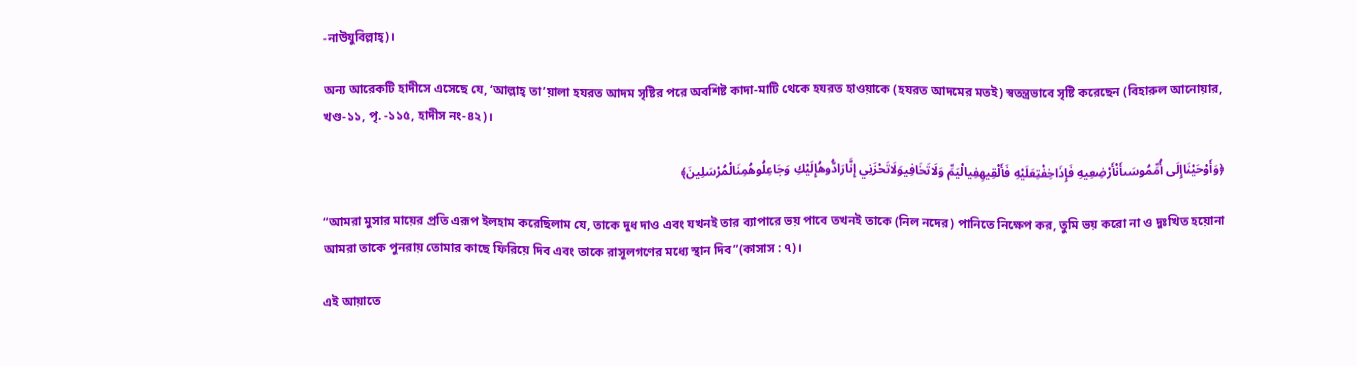-নাউযুবিল্লাহ্‌)।

অন্য আরেকটি হাদীসে এসেছে যে, ‘আল্লাহ্‌ তা’য়ালা হযরত আদম সৃষ্টির পরে অবশিষ্ট কাদা-মাটি থেকে হযরত হাওয়াকে (হযরত আদমের মতই) স্বতন্ত্রভাবে সৃষ্টি করেছেন (বিহারুল আনোয়ার, খণ্ড-১১, পৃ. -১১৫, হাদীস নং-৪২)।

﴿وَأَوْحَيْنَاإِلَى أُمِّمُوسَىأَنْأَرْضِعِيهِ فَإِذَاخِفْتِعَلَيْهِ فَأَلْقِيهِفِيالْيَمِّ وَلَاتَخَافِيوَلَاتَحْزَنِي إِنَّارَادُّوهُإِلَيْكِ وَجَاعِلُوهُمِنَالْمُرْسَلِينَ﴾

“আমরা মুসার মায়ের প্রতি এরূপ ইলহাম করেছিলাম যে, তাকে দুধ দাও এবং যখনই তার ব্যাপারে ভয় পাবে তখনই তাকে (নিল নদের) পানিতে নিক্ষেপ কর, তুমি ভয় করো না ও দুঃখিত হয়োনা আমরা তাকে পুনরায় তোমার কাছে ফিরিয়ে দিব এবং তাকে রাসূলগণের মধ্যে স্থান দিব”(কাসাস : ৭)।

এই আয়াতে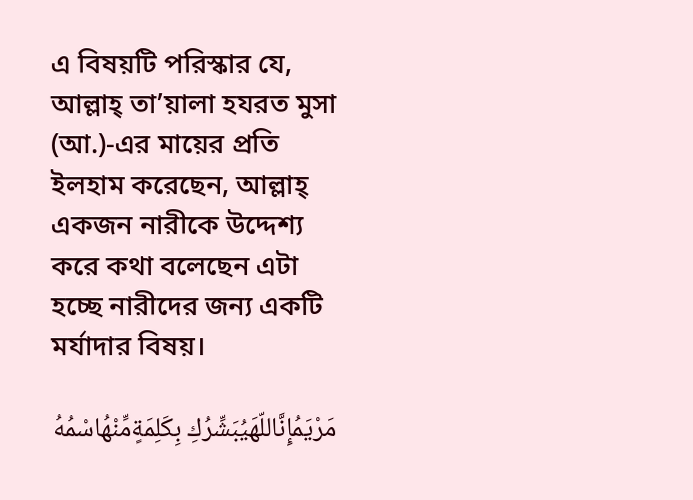এ বিষয়টি পরিস্কার যে, আল্লাহ্‌ তা’য়ালা হযরত মুসা (আ.)-এর মায়ের প্রতি ইলহাম করেছেন, আল্লাহ্‌ একজন নারীকে উদ্দেশ্য করে কথা বলেছেন এটা হচ্ছে নারীদের জন্য একটি মর্যাদার বিষয়।

مَرْيَمُإِنَّاللّهَيُبَشِّرُكِ بِكَلِمَةٍمِّنْهُاسْمُهُ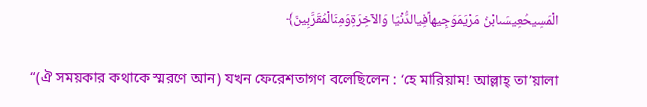الْمَسِيحُعِيسَىابْنُ مَرْيَمَوَجِيهاًفِيالدُّنْيَا وَالآخِرَةِوَمِنَالْمُقَرَّبِينَ﴾

“(ঐ সময়কার কথাকে স্মরণে আন) যখন ফেরেশতাগণ বলেছিলেন : ‘হে মারিয়াম! আল্লাহ্‌ তা’য়ালা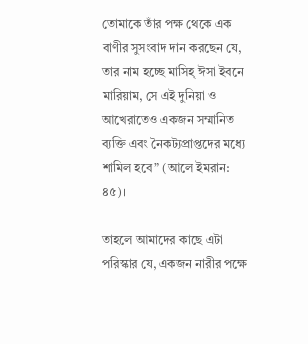তোমাকে তাঁর পক্ষ থেকে এক বাণীর সুসংবাদ দান করছেন যে, তার নাম হচ্ছে মাসিহ্‌ ঈসা ইবনে মারিয়াম, সে এই দুনিয়া ও আখেরাতেও একজন সম্মানিত ব্যক্তি এবং নৈকট্যপ্রাপ্তদের মধ্যে শামিল হবে” (আলে ইমরান: ৪৫)।

তাহলে আমাদের কাছে এটা পরিস্কার যে, একজন নারীর পক্ষে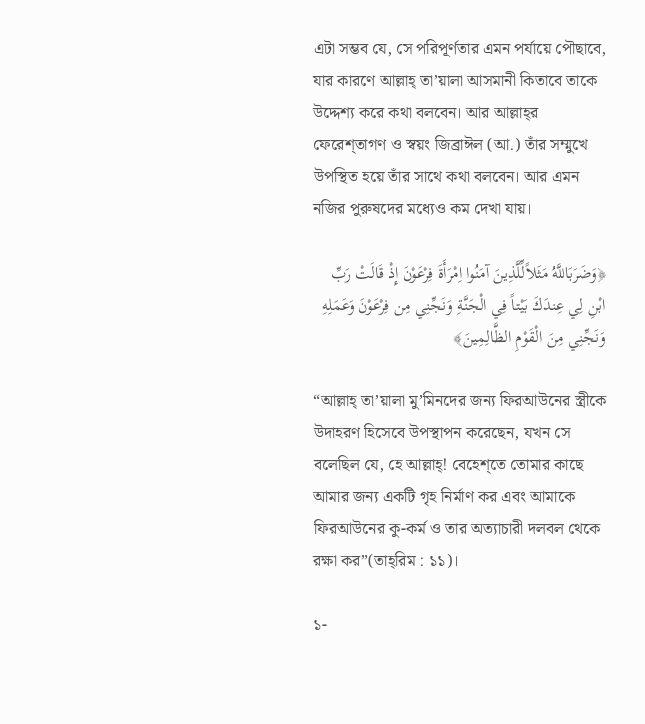এটা সম্ভব যে, সে পরিপূর্ণতার এমন পর্যায়ে পৌছাবে, যার কারণে আল্লাহ্‌ তা’য়ালা আসমানী কিতাবে তাকে উদ্দেশ্য করে কথা বলবেন। আর আল্লাহ্‌র ফেরেশ্‌তাগণ ও স্বয়ং জিব্রাঈল (আ.) তাঁর সম্মুখে উপস্থিত হয়ে তাঁর সাথে কথা বলবেন। আর এমন নজির পুরুষদের মধ্যেও কম দেখা যায়।

﴿وَضَرَبَاللَّهُ مَثَلاًلِّلَّذِينَ آمَنُوا اِمْرَأَةَ فِرْعَوْنَ إِذْ قَالَتْ رَبِّ ابْنِ لِي عِندَكَ بَيْتاً فِي الْجَنَّةِ وَنَجِّنِي مِن فِرْعَوْنَ وَعَمَلِهِ وَنَجِّنِي مِنَ الْقَوْمِ الظَّالِمِينَ﴾

“আল্লাহ্‌ তা’য়ালা মু’মিনদের জন্য ফিরআউনের স্ত্রীকে উদাহরণ হিসেবে উপস্থাপন করেছেন, যখন সে বলেছিল যে, হে আল্লাহ্‌! বেহেশ্‌তে তোমার কাছে আমার জন্য একটি গৃহ নির্মাণ কর এবং আমাকে ফিরআউনের কু-কর্ম ও তার অত্যাচারী দলবল থেকে রক্ষা কর”(তাহ্‌রিম : ১১)।

১-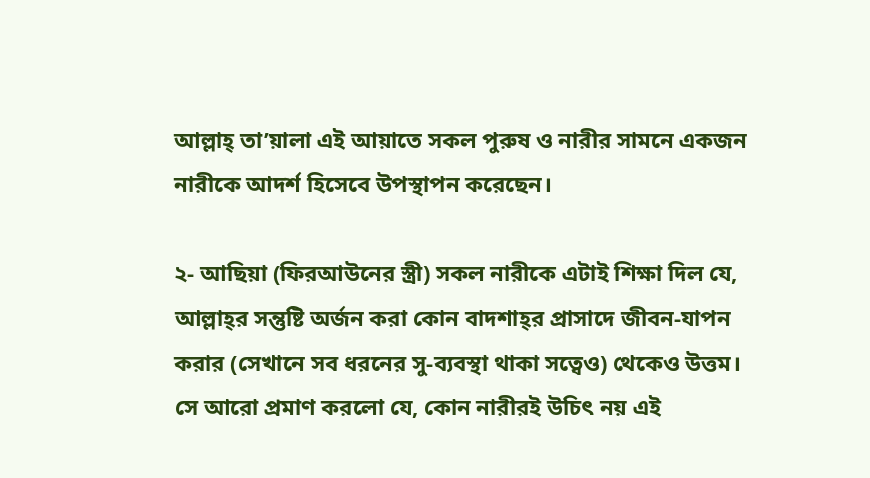আল্লাহ্‌ তা’য়ালা এই আয়াতে সকল পুরুষ ও নারীর সামনে একজন নারীকে আদর্শ হিসেবে উপস্থাপন করেছেন।

২- আছিয়া (ফিরআউনের স্ত্রী) সকল নারীকে এটাই শিক্ষা দিল যে, আল্লাহ্‌র সন্তুষ্টি অর্জন করা কোন বাদশাহ্‌র প্রাসাদে জীবন-যাপন করার (সেখানে সব ধরনের সু-ব্যবস্থা থাকা সত্বেও) থেকেও উত্তম। সে আরো প্রমাণ করলো যে, কোন নারীরই উচিৎ নয় এই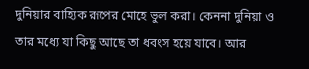দুনিয়ার বাহ্যিক রূপের মোহে ভুল করা। কেননা দুনিয়া ও তার মধ্যে যা কিছু আছে তা ধবংস হয়ে যাবে। আর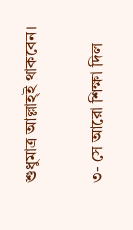শুধুমাত্র আল্লাহ্‌ই থাকবেন।

৩- সে আরো শিক্ষা দিল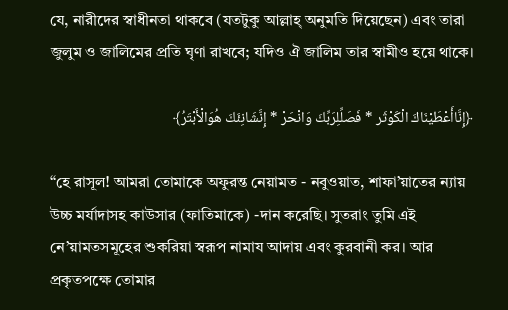যে, নারীদের স্বাধীনতা থাকবে (যতটুকু আল্লাহ্‌ অনুমতি দিয়েছেন) এবং তারা জুলুম ও জালিমের প্রতি ঘৃণা রাখবে; যদিও ঐ জালিম তার স্বামীও হয়ে থাকে।

﴿إِنَّاأَعْطَيْنَاكَ الْكَوْثَر * فَصَلِّلِرَبِّكَ وَانْحَرْ * إِنَّشَانِئَكَ هُوَالْأَبْتَرُ﴾

“হে রাসূল! আমরা তোমাকে অফুরন্ত নেয়ামত - নবুওয়াত, শাফা’য়াতের ন্যায় উচ্চ মর্যাদাসহ কাউসার (ফাতিমাকে) -দান করেছি। সুতরাং তুমি এই নে’য়ামতসমূহের শুকরিয়া স্বরূপ নামায আদায় এবং কুরবানী কর। আর প্রকৃতপক্ষে তোমার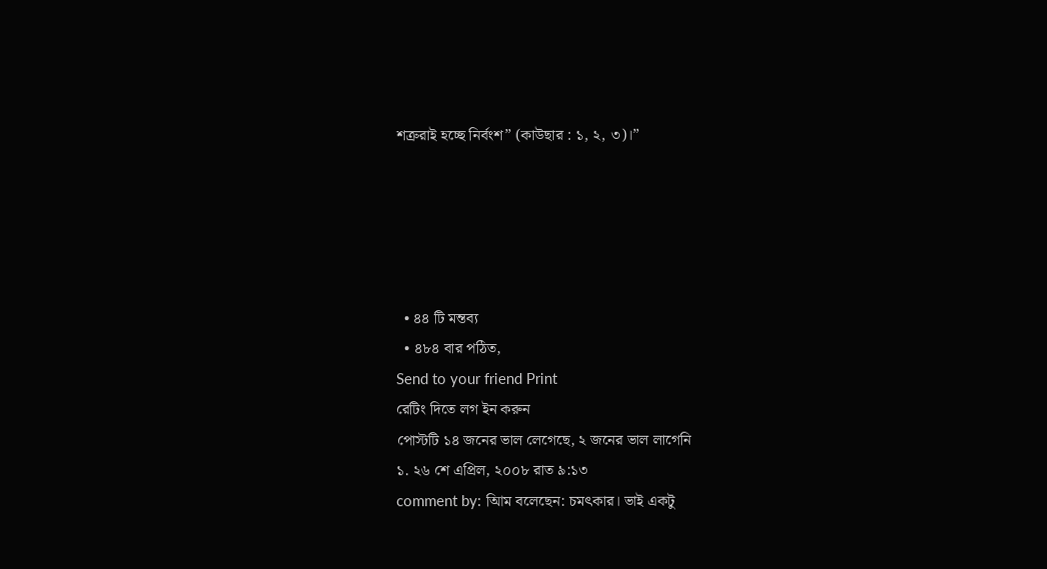শত্রুরাই হচ্ছে নির্বংশ” (কাউছার : ১, ২, ৩)।”





  • ৪৪ টি মন্তব্য
  • ৪৮৪ বার পঠিত,
Send to your friend Print
রেটিং দিতে লগ ইন করুন
পোস্টটি ১৪ জনের ভাল লেগেছে, ২ জনের ভাল লাগেনি
১. ২৬ শে এপ্রিল, ২০০৮ রাত ৯:১৩
comment by: আিম বলেছেন: চমৎকার। ভাই একটু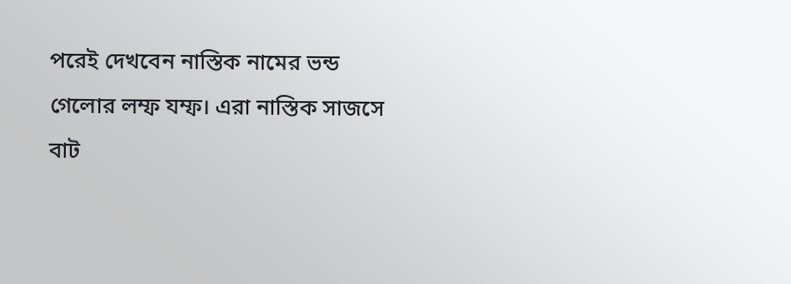পরেই দেখবেন নাস্তিক নামের ভন্ড গেলোর লম্ফ যম্ফ। এরা নাস্তিক সাজসে বাট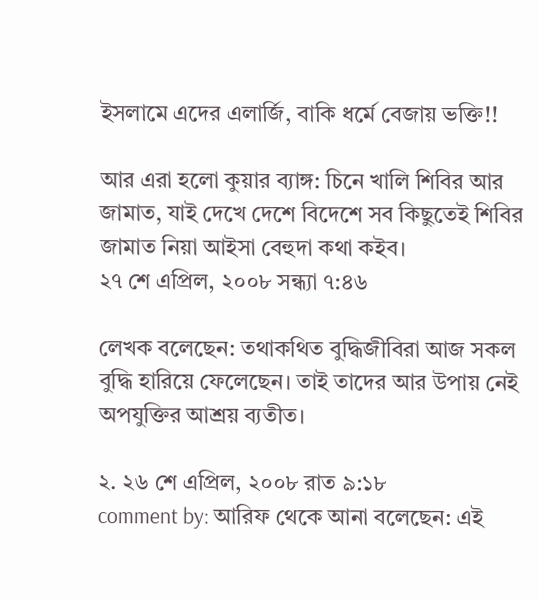ইসলামে এদের এলার্জি, বাকি ধর্মে বেজায় ভক্তি!!

আর এরা হলো কুয়ার ব্যাঙ্গ: চিনে খালি শিবির আর জামাত, যাই দেখে দেশে বিদেশে সব কিছুতেই শিবির জামাত নিয়া আইসা বেহুদা কথা কইব।
২৭ শে এপ্রিল, ২০০৮ সন্ধ্যা ৭:৪৬

লেখক বলেছেন: তথাকথিত বুদ্ধিজীবিরা আজ সকল বুদ্ধি হারিয়ে ফেলেছেন। তাই তাদের আর উপায় নেই অপযুক্তির আশ্রয় ব্যতীত।

২. ২৬ শে এপ্রিল, ২০০৮ রাত ৯:১৮
comment by: আরিফ থেকে আনা বলেছেন: এই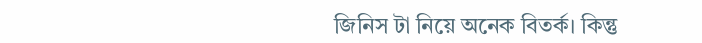জিনিস টা নিয়ে অনেক বিতর্ক। কিন্তু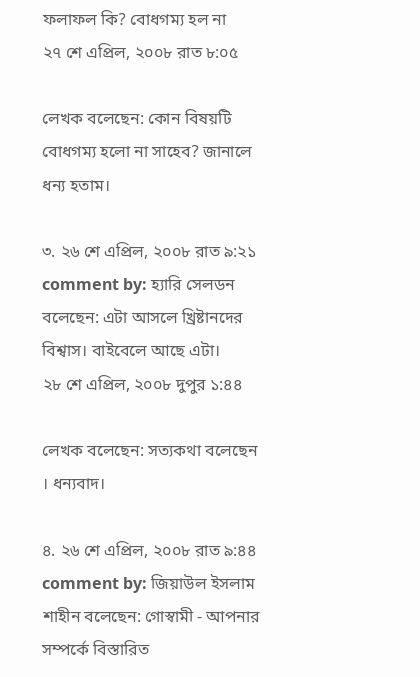ফলাফল কি? বোধগম্য হল না
২৭ শে এপ্রিল, ২০০৮ রাত ৮:০৫

লেখক বলেছেন: কোন বিষয়টি বোধগম্য হলো না সাহেব? জানালে ধন্য হতাম।

৩. ২৬ শে এপ্রিল, ২০০৮ রাত ৯:২১
comment by: হ্যারি সেলডন বলেছেন: এটা আসলে খ্রিষ্টানদের বিশ্বাস। বাইবেলে আছে এটা।
২৮ শে এপ্রিল, ২০০৮ দুপুর ১:৪৪

লেখক বলেছেন: সত্যকথা বলেছেন । ধন্যবাদ।

৪. ২৬ শে এপ্রিল, ২০০৮ রাত ৯:৪৪
comment by: জিয়াউল ইসলাম শাহীন বলেছেন: গোস্বামী - আপনার সম্পর্কে বিস্তারিত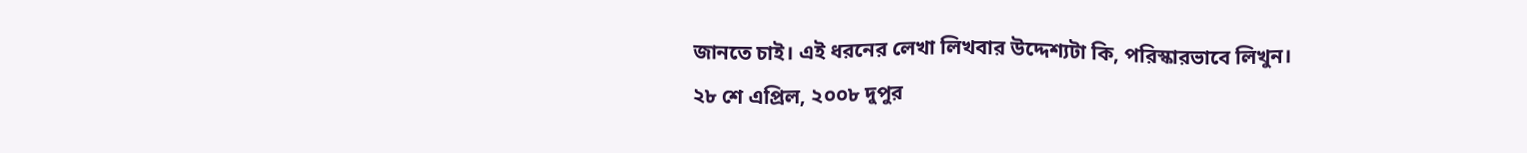জানতে চাই। এই ধরনের লেখা লিখবার উদ্দেশ্যটা কি, পরিস্কারভাবে লিখুন।
২৮ শে এপ্রিল, ২০০৮ দুপুর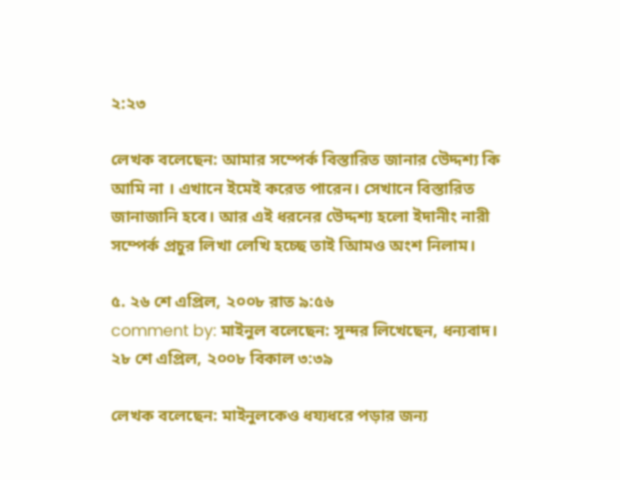২:২৩

লেখক বলেছেন: আমার সম্পের্ক বিস্তারিত জানার উেদ্দশ্য কি আমি না । এখানে ইমেই করেত পারেন। সেখানে বিস্তারিত জানাজানি হবে। আর এই ধরনের উেদ্দশ্য হলো ইদানীং নারী সম্পের্ক প্রচুর লিখা লেখি হচ্ছে তাই আিমও অংশ নিলাম।

৫. ২৬ শে এপ্রিল, ২০০৮ রাত ৯:৫৬
comment by: মাইনুল বলেছেন: সুন্দর লিখেছেন, ধন্যবাদ।
২৮ শে এপ্রিল, ২০০৮ বিকাল ৩:৩৯

লেখক বলেছেন: মাইনুলকেও ধয্যধরে পড়ার জন্য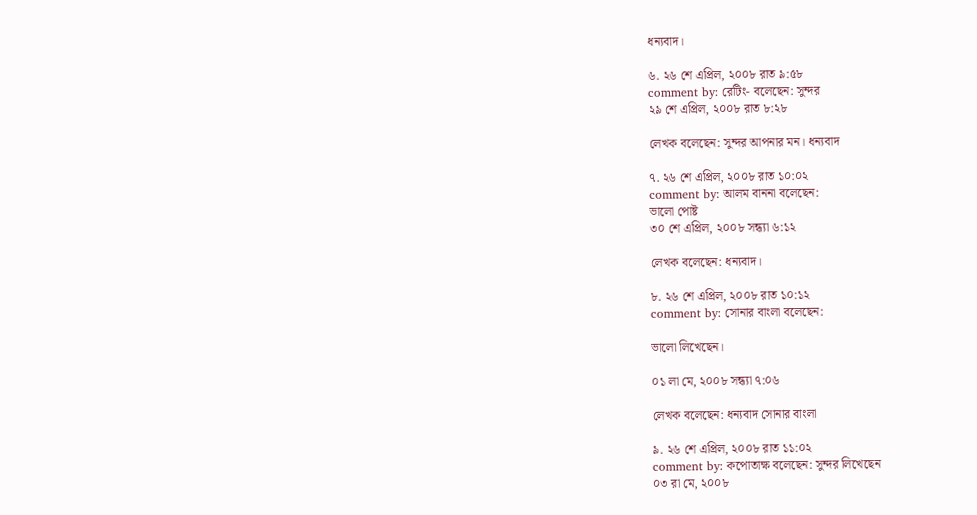ধন্যবাদ।

৬. ২৬ শে এপ্রিল, ২০০৮ রাত ৯:৫৮
comment by: রেটিং- বলেছেন: সুন্দর
২৯ শে এপ্রিল, ২০০৮ রাত ৮:২৮

লেখক বলেছেন: সুন্দর আপনার মন। ধন্যবাদ

৭. ২৬ শে এপ্রিল, ২০০৮ রাত ১০:০২
comment by: আলম বাননা বলেছেন:
ভালো পোষ্ট
৩০ শে এপ্রিল, ২০০৮ সন্ধ্যা ৬:১২

লেখক বলেছেন: ধন্যবাদ।

৮. ২৬ শে এপ্রিল, ২০০৮ রাত ১০:১২
comment by: সোনার বাংলা বলেছেন:

ভালো লিখেছেন।

০১ লা মে, ২০০৮ সন্ধ্যা ৭:০৬

লেখক বলেছেন: ধন্যবাদ সোনার বাংলা

৯. ২৬ শে এপ্রিল, ২০০৮ রাত ১১:০২
comment by: কপোতাক্ষ বলেছেন: সুন্দর লিখেছেন
০৩ রা মে, ২০০৮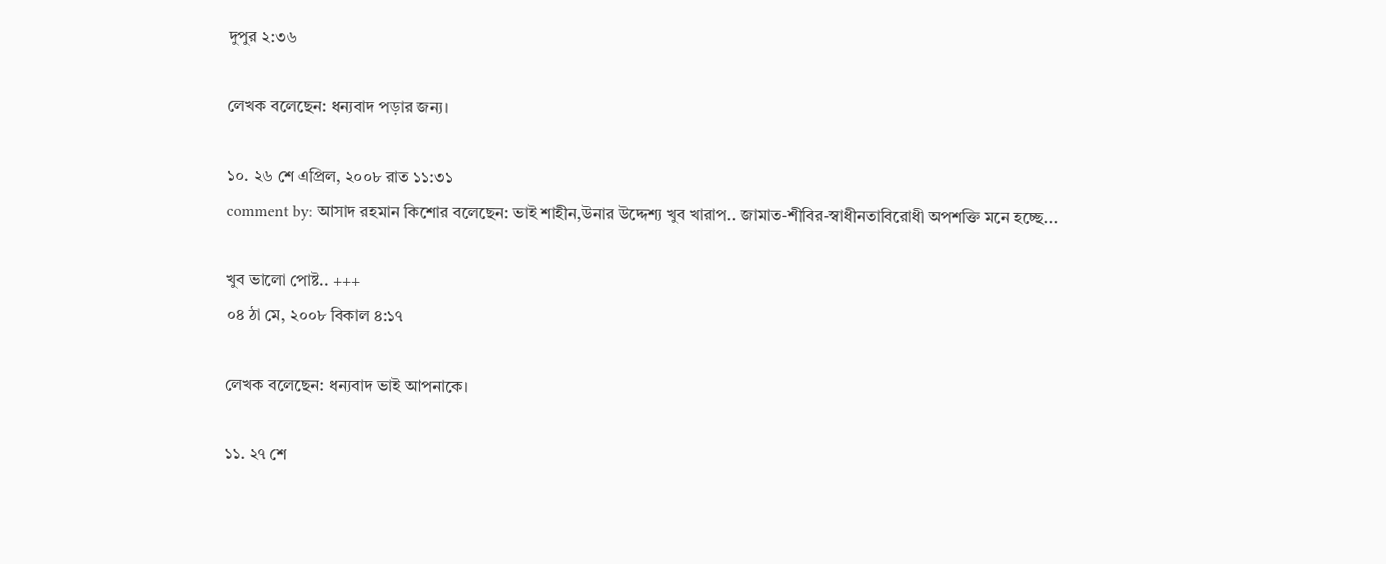দুপুর ২:৩৬

লেখক বলেছেন: ধন্যবাদ পড়ার জন্য।

১০. ২৬ শে এপ্রিল, ২০০৮ রাত ১১:৩১
comment by: আসাদ রহমান কিশোর বলেছেন: ভাই শাহীন,উনার উদ্দেশ্য খুব খারাপ.. জামাত-শীবির-স্বাধীনতাবিরোধী অপশক্তি মনে হচ্ছে...

খুব ভালো পোষ্ট.. +++
০৪ ঠা মে, ২০০৮ বিকাল ৪:১৭

লেখক বলেছেন: ধন্যবাদ ভাই আপনাকে।

১১. ২৭ শে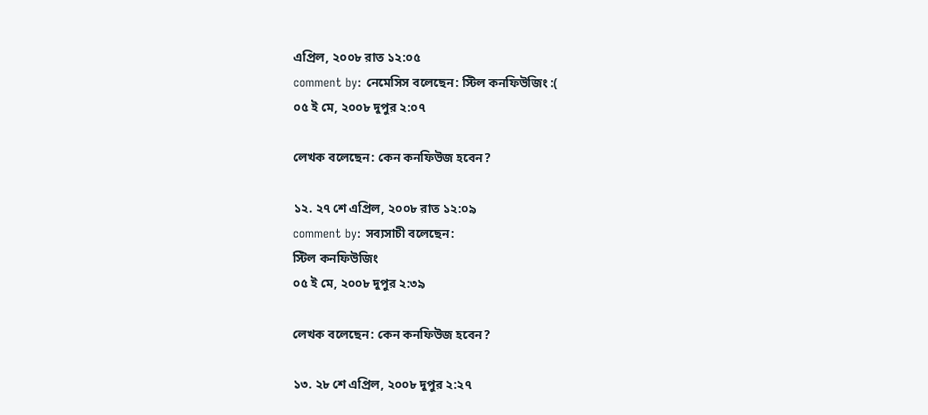এপ্রিল, ২০০৮ রাত ১২:০৫
comment by: নেমেসিস বলেছেন: স্টিল কনফিউজিং :(
০৫ ই মে, ২০০৮ দুপুর ২:০৭

লেখক বলেছেন: কেন কনফিউজ হবেন?

১২. ২৭ শে এপ্রিল, ২০০৮ রাত ১২:০৯
comment by: সব্যসাচী বলেছেন:
স্টিল কনফিউজিং
০৫ ই মে, ২০০৮ দুপুর ২:৩৯

লেখক বলেছেন: কেন কনফিউজ হবেন?

১৩. ২৮ শে এপ্রিল, ২০০৮ দুপুর ২:২৭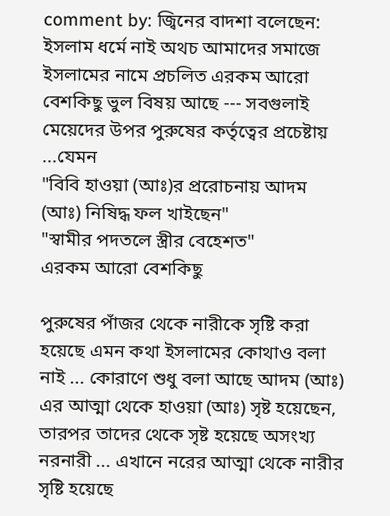comment by: জ্বিনের বাদশা বলেছেন: ইসলাম ধর্মে নাই অথচ আমাদের সমাজে ইসলামের নামে প্রচলিত এরকম আরো বেশকিছু ভুল বিষয় আছে --- সবগুলাই মেয়েদের উপর পুরুষের কর্তৃত্বের প্রচেষ্টায় ...যেমন
"বিবি হাওয়া (আঃ)র প্ররোচনায় আদম (আঃ) নিষিদ্ধ ফল খাইছেন"
"স্বামীর পদতলে স্ত্রীর বেহেশত"
এরকম আরো বেশকিছু

পুরুষের পাঁজর থেকে নারীকে সৃষ্টি করা হয়েছে এমন কথা ইসলামের কোথাও বলা নাই ... কোরাণে শুধু বলা আছে আদম (আঃ) এর আত্মা থেকে হাওয়া (আঃ) সৃষ্ট হয়েছেন, তারপর তাদের থেকে সৃষ্ট হয়েছে অসংখ্য নরনারী ... এখানে নরের আত্মা থেকে নারীর সৃষ্টি হয়েছে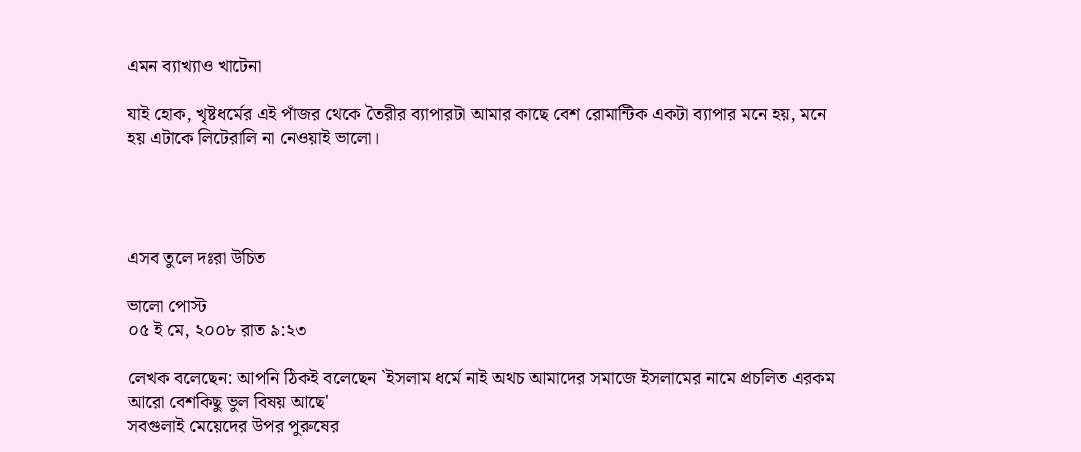এমন ব্যাখ্যাও খাটেনা

যাই হোক, খৃষ্টধর্মের এই পাঁজর থেকে তৈরীর ব্যাপারটা আমার কাছে বেশ রোমান্টিক একটা ব্যাপার মনে হয়, মনে হয় এটাকে লিটেরালি না নেওয়াই ভালো।




এসব তুলে দঃরা উচিত

ভালো পোস্ট
০৫ ই মে, ২০০৮ রাত ৯:২৩

লেখক বলেছেন: আপনি ঠিকই বলেছেন `ইসলাম ধর্মে নাই অথচ আমাদের সমাজে ইসলামের নামে প্রচলিত এরকম আরো বেশকিছু ভুল বিষয় আছে'
সবগুলাই মেয়েদের উপর পুরুষের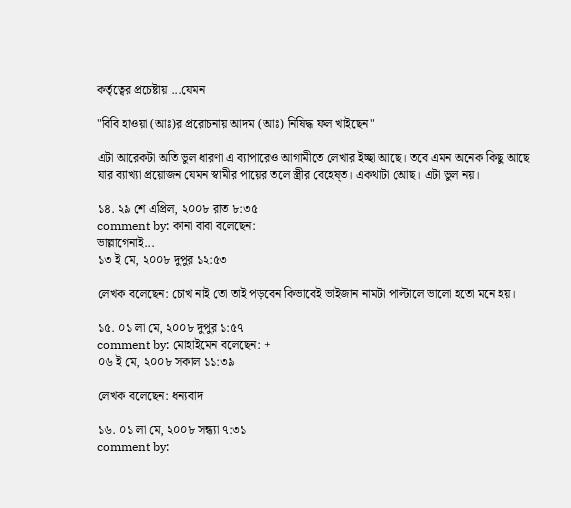কর্তৃত্বের প্রচেষ্টায় ...যেমন

"বিবি হাওয়া (আঃ)র প্ররোচনায় আদম (আঃ) নিষিদ্ধ ফল খাইছেন"

এটা আরেকটা অতি ভুল ধারণা এ ব্যাপারেও আগামীতে লেখার ইচ্ছা আছে। তবে এমন অনেক কিছু আছে যার ব্যাখ্যা প্রয়োজন যেমন স্বামীর পায়ের তলে স্ত্রীর বেহেষ্ত। একথাটা আেছ। এটা ভুল নয়।

১৪. ২৯ শে এপ্রিল, ২০০৮ রাত ৮:৩৫
comment by: কানা বাবা বলেছেন:
ভাল্লাগেনাই...
১৩ ই মে, ২০০৮ দুপুর ১২:৫৩

লেখক বলেছেন: চোখ নাই তো তাই পড়বেন কিভাবেই ভাইজান নামটা পাল্টালে ভালো হতো মনে হয়।

১৫. ০১ লা মে, ২০০৮ দুপুর ১:৫৭
comment by: মোহাইমেন বলেছেন: +
০৬ ই মে, ২০০৮ সকাল ১১:৩৯

লেখক বলেছেন: ধন্যবাদ

১৬. ০১ লা মে, ২০০৮ সন্ধ্যা ৭:৩১
comment by: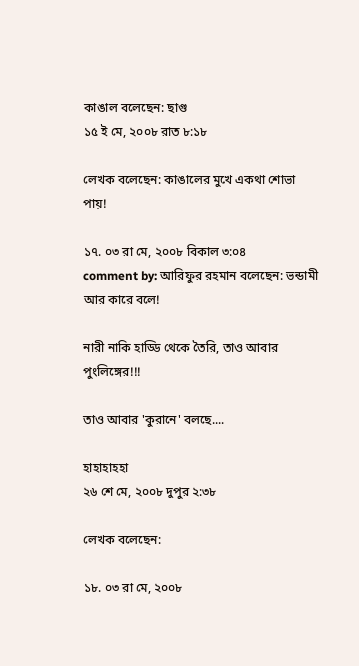কাঙাল বলেছেন: ছাগু
১৫ ই মে, ২০০৮ রাত ৮:১৮

লেখক বলেছেন: কাঙালের মুখে একথা শোভা পায়!

১৭. ০৩ রা মে, ২০০৮ বিকাল ৩:০৪
comment by: আরিফুর রহমান বলেছেন: ভন্ডামী আর কারে বলে!

নারী নাকি হাড্ডি থেকে তৈরি, তাও আবার পুংলিঙ্গের!!!

তাও আবার 'কুরানে' বলছে....

হাহাহাহহা
২৬ শে মে, ২০০৮ দুপুর ২:৩৮

লেখক বলেছেন:

১৮. ০৩ রা মে, ২০০৮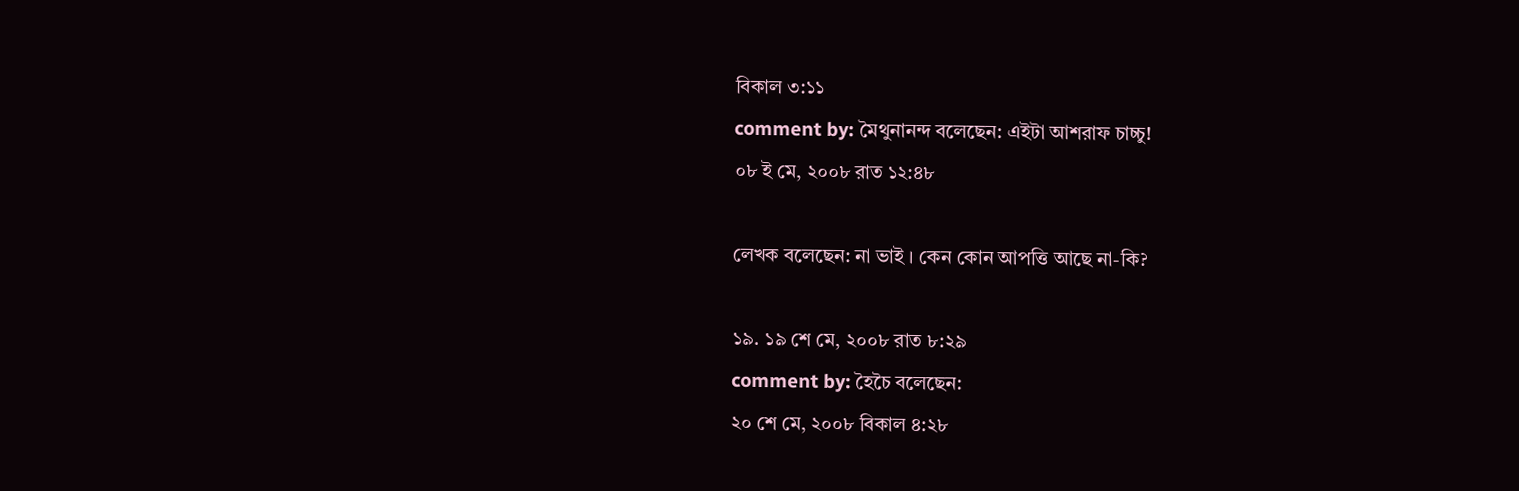বিকাল ৩:১১
comment by: মৈথুনানন্দ বলেছেন: এইটা আশরাফ চাচ্চু!
০৮ ই মে, ২০০৮ রাত ১২:৪৮

লেখক বলেছেন: না ভাই । কেন কোন আপত্তি আছে না-কি?

১৯. ১৯ শে মে, ২০০৮ রাত ৮:২৯
comment by: হৈচৈ বলেছেন:
২০ শে মে, ২০০৮ বিকাল ৪:২৮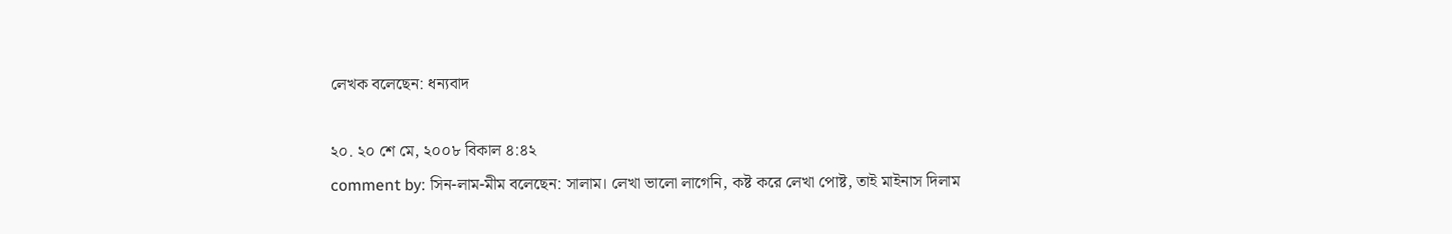লেখক বলেছেন: ধন্যবাদ

২০. ২০ শে মে, ২০০৮ বিকাল ৪:৪২
comment by: সিন-লাম-মীম বলেছেন: সালাম। লেখা ভালো লাগেনি, কষ্ট করে লেখা পোষ্ট, তাই মাইনাস দিলাম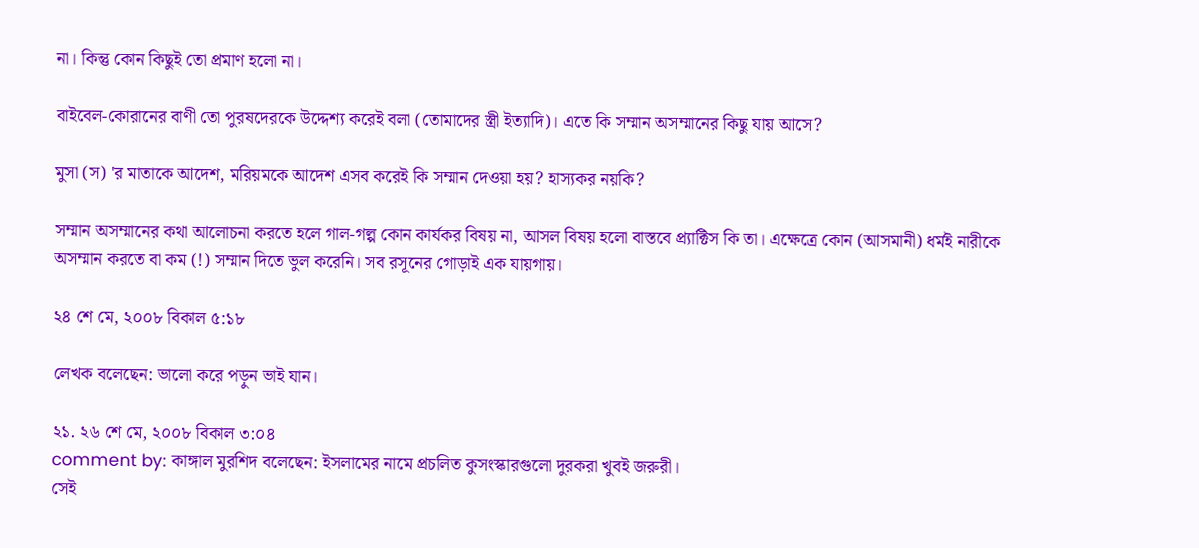না। কিন্তু কোন কিছুই তো প্রমাণ হলো না।

বাইবেল-কোরানের বাণী তো পুরষদেরকে উদ্দেশ্য করেই বলা (তোমাদের স্ত্রী ইত্যাদি)। এতে কি সম্মান অসম্মানের কিছু যায় আসে?

মুসা (স) 'র মাতাকে আদেশ, মরিয়মকে আদেশ এসব করেই কি সম্মান দেওয়া হয়? হাস্যকর নয়কি?

সম্মান অসম্মানের কথা আলোচনা করতে হলে গাল-গল্প কোন কার্যকর বিষয় না, আসল বিষয় হলো বাস্তবে প্র্যাক্টিস কি তা। এক্ষেত্রে কোন (আসমানী) ধর্মই নারীকে অসম্মান করতে বা কম (!) সম্মান দিতে ভুল করেনি। সব রসূনের গোড়াই এক যায়গায়।

২৪ শে মে, ২০০৮ বিকাল ৫:১৮

লেখক বলেছেন: ভালো করে পড়ুন ভাই যান।

২১. ২৬ শে মে, ২০০৮ বিকাল ৩:০৪
comment by: কাঙ্গাল মুরশিদ বলেছেন: ইসলামের নামে প্রচলিত কুসংস্কারগুলো দুরকরা খুবই জরুরী।
সেই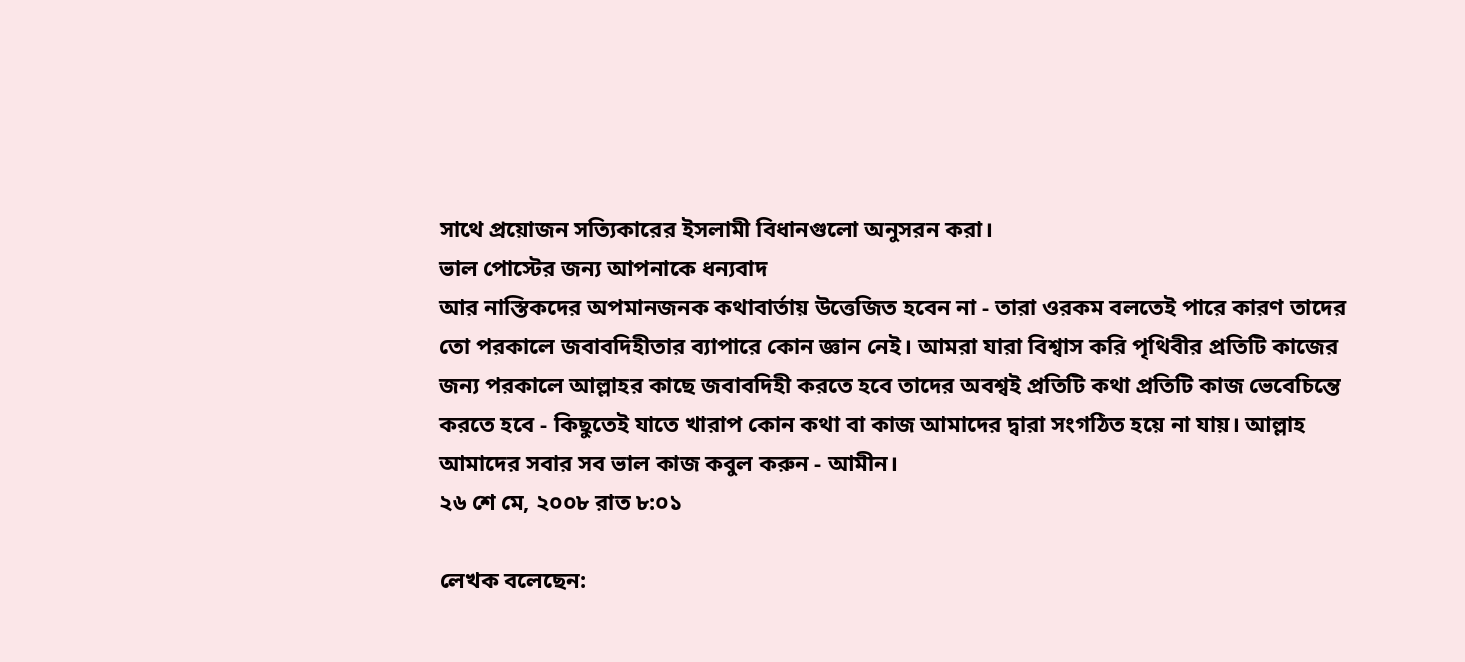সাথে প্রয়োজন সত্যিকারের ইসলামী বিধানগুলো অনুসরন করা।
ভাল পোস্টের জন্য আপনাকে ধন্যবাদ
আর নাস্তিকদের অপমানজনক কথাবার্তায় উত্তেজিত হবেন না - তারা ওরকম বলতেই পারে কারণ তাদের তো পরকালে জবাবদিহীতার ব্যাপারে কোন জ্ঞান নেই। আমরা যারা বিশ্বাস করি পৃথিবীর প্রতিটি কাজের জন্য পরকালে আল্লাহর কাছে জবাবদিহী করতে হবে তাদের অবশ্বই প্রতিটি কথা প্রতিটি কাজ ভেবেচিন্তে করতে হবে - কিছুতেই যাতে খারাপ কোন কথা বা কাজ আমাদের দ্বারা সংগঠিত হয়ে না যায়। আল্লাহ আমাদের সবার সব ভাল কাজ কবুল করুন - আমীন।
২৬ শে মে, ২০০৮ রাত ৮:০১

লেখক বলেছেন: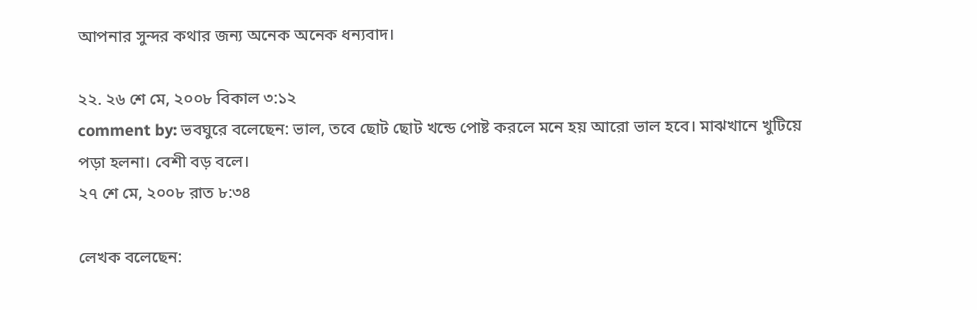আপনার সুন্দর কথার জন্য অনেক অনেক ধন্যবাদ।

২২. ২৬ শে মে, ২০০৮ বিকাল ৩:১২
comment by: ভবঘুরে বলেছেন: ভাল, তবে ছোট ছোট খন্ডে পোষ্ট করলে মনে হয় আরো ভাল হবে। মাঝখানে খুটিয়ে পড়া হলনা। বেশী বড় বলে।
২৭ শে মে, ২০০৮ রাত ৮:৩৪

লেখক বলেছেন: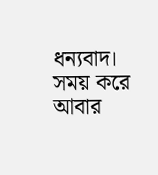ধন্যবাদ। সময় করে আবার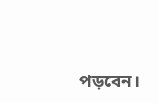পড়বেন।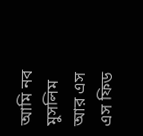আমি নব মুসলিম
আর এস এস ফিড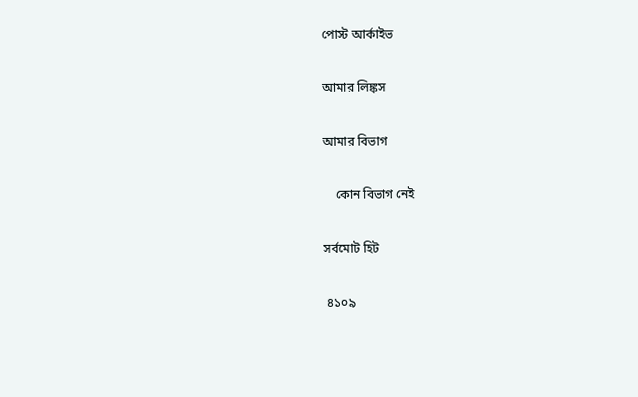পোস্ট আর্কাইভ

আমার লিঙ্কস

আমার বিভাগ

    কোন বিভাগ নেই

সর্বমোট হিট

 ৪১০৯